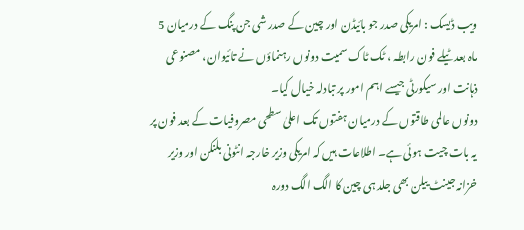ویب ڈیسک : امریکی صدر جو بائیڈن اور چین کے صدر شی جن پنگ کے درمیان 5 ماہ بعد ٹیلے فون رابطہ ، ٹک ٹاک سمیت دونوں رہنماؤں نے تائیوان، مصنوعی ذہانت اور سیکورٹی جیسے اہم امور پر تبادلہ خیال کیا۔
دونوں عالمی طاقتوں کے درمیان ہفتوں تک اعلیٰ سطحی مصروفیات کے بعد فون پر یہ بات چیت ہوئی ہے۔ اطلاعات ہیں کہ امریکی وزیر خارجہ انٹونی بلنکن اور وزیر خزانہ جینٹ ییلن بھی جلد ہی چین کا الگ الگ دورہ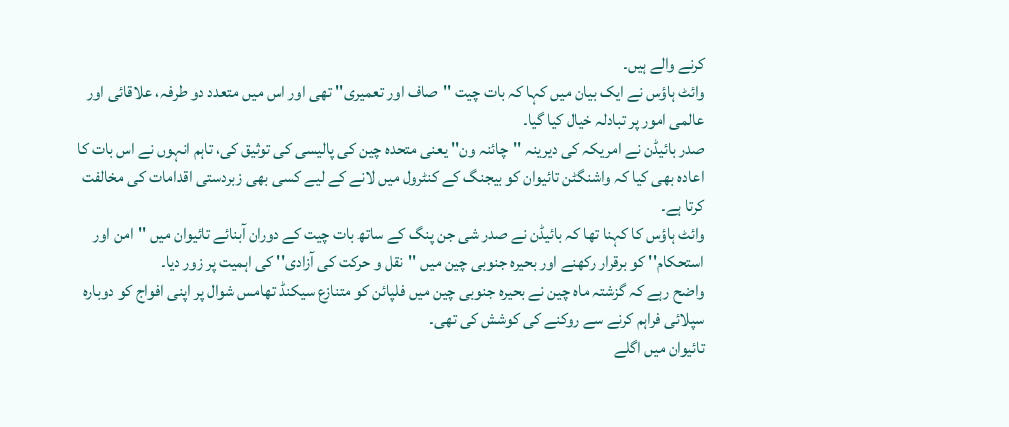کرنے والے ہیں۔
وائٹ ہاؤس نے ایک بیان میں کہا کہ بات چیت ''صاف اور تعمیری'' تھی اور اس میں متعدد دو طرفہ، علاقائی اور عالمی امور پر تبادلہ خیال کیا گیا۔
صدر بائیڈن نے امریکہ کی دیرینہ ''چائنہ ون'' یعنی متحدہ چین کی پالیسی کی توثیق کی، تاہم انہوں نے اس بات کا اعادہ بھی کیا کہ واشنگٹن تائیوان کو بیجنگ کے کنٹرول میں لانے کے لیے کسی بھی زبردستی اقدامات کی مخالفت کرتا ہے۔
وائٹ ہاؤس کا کہنا تھا کہ بائیڈن نے صدر شی جن پنگ کے ساتھ بات چیت کے دوران آبنائے تائیوان میں ''امن اور استحکام'' کو برقرار رکھنے اور بحیرہ جنوبی چین میں ''نقل و حرکت کی آزادی'' کی اہمیت پر زور دیا۔
واضح رہے کہ گزشتہ ماہ چین نے بحیرہ جنوبی چین میں فلپائن کو متنازع سیکنڈ تھامس شوال پر اپنی افواج کو دوبارہ سپلائی فراہم کرنے سے روکنے کی کوشش کی تھی۔
تائیوان میں اگلے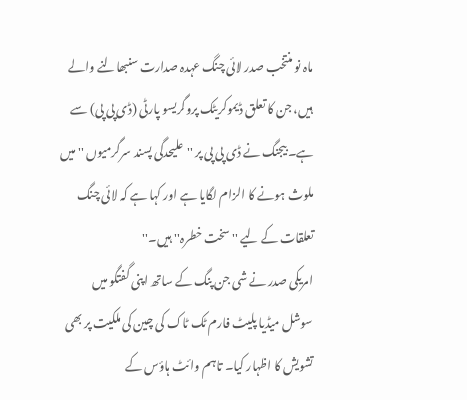ماہ نو منتخب صدر لائی چنگ عہدہ صدارت سنبھالنے والے ہیں، جن کا تعلق ڈیموکریٹک پروگریسو پارٹی (ڈی پی پی) سے ہے۔ بیجنگ نے ڈی پی پی پر ''علیحدگی پسند سرگرمیوں '' میں ملوث ہونے کا الزام لگایا ہے اور کہا ہے کہ لائی چنگ تعلقات کے لیے ''سخت خطرہ'' ہیں۔''
امریکی صدر نے شی جن پنگ کے ساتھ اپنی گفتگو میں سوشل میڈیا پلیٹ فارم ٹک ٹاک کی چین کی ملکیت پر بھی تشویش کا اظہار کیا۔ تاہم وائٹ ہاؤس کے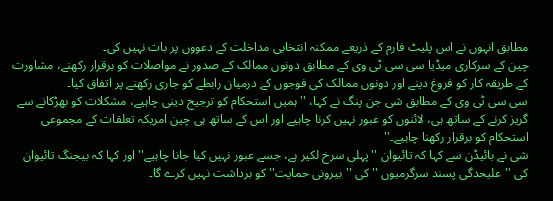مطابق انہوں نے اس پلیٹ فارم کے ذریعے ممکنہ انتخابی مداخلت کے دعووں پر بات نہیں کی۔
چین کے سرکاری میڈیا سی سی ٹی وی کے مطابق دونوں ممالک کے صدور نے مواصلات کو برقرار رکھنے، مشاورت کے طریقہ کار کو فروغ دینے اور دونوں ممالک کی فوجوں کے درمیان رابطے کو جاری رکھنے پر اتفاق کیا۔
سی سی ٹی وی کے مطابق شی جن پنگ نے کہا، ''ہمیں استحکام کو ترجیح دینی چاہیے، مشکلات کو بھڑکانے سے گریز کرنے کے ساتھ ہی، لائنوں کو عبور نہیں کرنا چاہیے اور اس کے ساتھ ہی چین امریکہ تعلقات کے مجموعی استحکام کو برقرار رکھنا چاہیے۔''
شی نے بائیڈن سے کہا کہ تائیوان ''پہلی سرخ لکیر ہے، جسے عبور نہیں کیا جانا چاہیے'' اور کہا کہ بیجنگ تائیوان کی ''علیحدگی پسند سرگرمیوں '' کی ''بیرونی حمایت'' کو برداشت نہیں کرے گا۔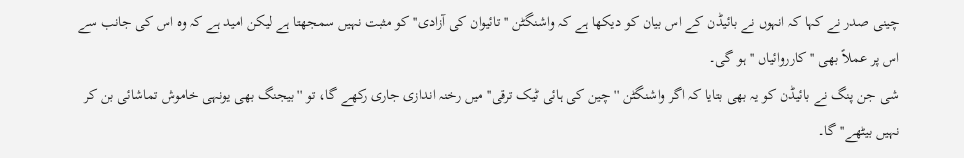چینی صدر نے کہا کہ انہوں نے بائیڈن کے اس بیان کو دیکھا ہے کہ واشنگٹن '' تائیوان کی آزادی'' کو مثبت نہیں سمجھتا ہے لیکن امید ہے کہ وہ اس کی جانب سے اس پر عملاً بھی ''کارروائیاں '' ہو گی۔
شی جن پنگ نے بائیڈن کو یہ بھی بتایا کہ اگر واشنگٹن '' چین کی ہائی ٹیک ترقی'' میں رخنہ اندازی جاری رکھے گا، تو ''بیجنگ بھی یونہی خاموش تماشائی بن کر نہیں بیٹھے'' گا۔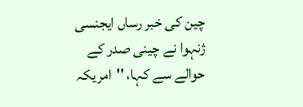چین کی خبر رساں ایجنسی ژنہوا نے چینی صدر کے حوالے سے کہا، ''امریکہ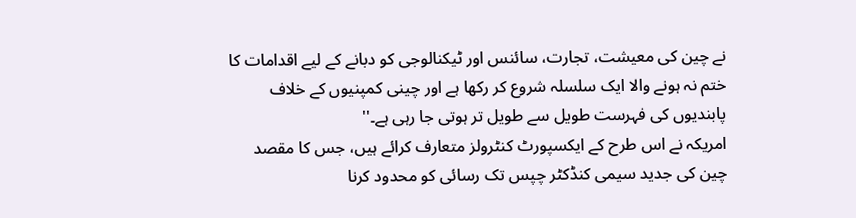نے چین کی معیشت، تجارت، سائنس اور ٹیکنالوجی کو دبانے کے لیے اقدامات کا ختم نہ ہونے والا ایک سلسلہ شروع کر رکھا ہے اور چینی کمپنیوں کے خلاف پابندیوں کی فہرست طویل سے طویل تر ہوتی جا رہی ہے۔''
امریکہ نے اس طرح کے ایکسپورٹ کنٹرولز متعارف کرائے ہیں، جس کا مقصد چین کی جدید سیمی کنڈکٹر چپس تک رسائی کو محدود کرنا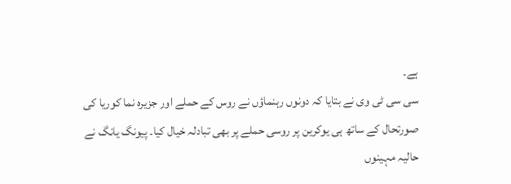ہے۔
سی سی ٹی وی نے بتایا کہ دونوں رہنماؤں نے روس کے حملے اور جزیرہ نما کوریا کی صورتحال کے ساتھ ہی یوکرین پر روسی حملے پر بھی تبادلہ خیال کیا۔ پیونگ یانگ نے حالیہ مہینوں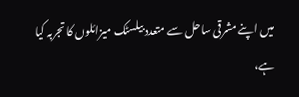میں اپنے مشرقی ساحل سے متعدد بیلسٹک میزائلوں کا تجربہ کیا ہے،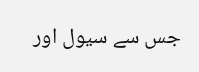جس سے سیول اور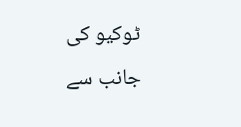ٹوکیو کی جانب سے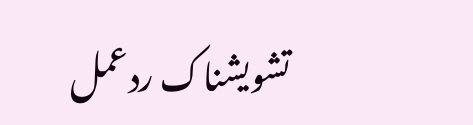تشویشناک ردعمل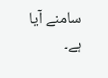سامنے آیا ہے۔